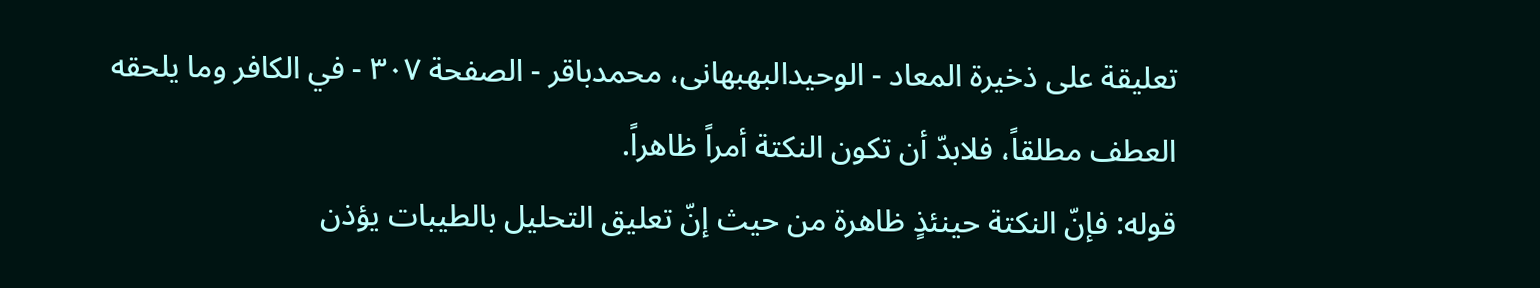تعلیقة علی ذخیرة المعاد - الوحیدالبهبهانی، محمدباقر - الصفحة ٣٠٧ - في الكافر وما يلحقه
العطف مطلقاً، فلابدّ أن تكون النكتة أمراً ظاهراً.
قوله: فإنّ النكتة حينئذٍ ظاهرة من حيث إنّ تعليق التحليل بالطيبات يؤذن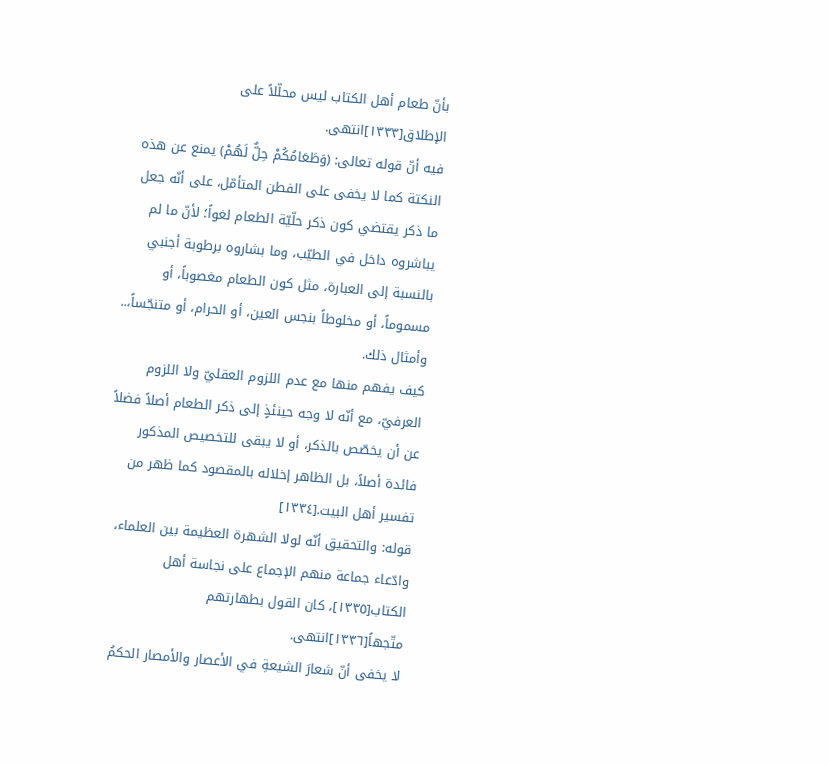بأنّ طعام أهل الكتاب ليس محلّلاً على الإطلاق[١٣٣٣]انتهى.
فيه أنّ قوله تعالى: (وَطَعَامُكُمْ حِلٌّ لَهُمْ) يمنع عن هذه النكتة كما لا يخفى على الفطن المتأمّل، على أنّه جعل ما ذكر يقتضي كون ذكر حلّيّة الطعام لغواً؛ لأنّ ما لم يباشروه داخل في الطيّب، وما بشاروه برطوبة أجنبي بالنسبة إلى العبارة، مثل كون الطعام مغصوباً، أو مسموماً، أو مخلوطاً بنجس العين، أو الحرام، أو متنجّساً،.. وأمثال ذلك.
كيف يفهم منها مع عدم اللزوم العقليّ ولا اللزوم العرفيّ، مع أنّه لا وجه حينئذٍ إلى ذكر الطعام أصلاً فضلاً عن أن يخصّص بالذكر، أو لا يبقى للتخصيص المذكور فائدة أصلاً، بل الظاهر إخلاله بالمقصود كما ظهر من تفسير أهل البيت.[١٣٣٤]
قوله: والتحقيق أنّه لولا الشهرة العظيمة بين العلماء، وادّعاء جماعة منهم الإجماع على نجاسة أهل الكتاب[١٣٣٥]، كان القول بطهارتهم متّجهاً[١٣٣٦]انتهى.
لا يخفى أنّ شعارَ الشيعةِ في الأعصار والأمصار الحكمُ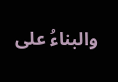والبناءُ على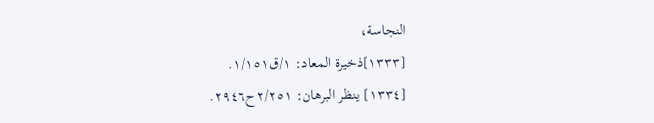النجاسة،
[١٣٣٣]ذخيرة المعاد: ١/ق١/١٥١.
[١٣٣٤] ينظر البرهان: ٢/٢٥١ح٢٩٤٦.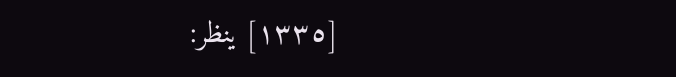[١٣٣٥] ينظر: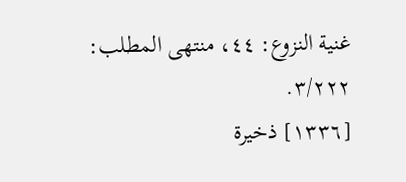غنية النزوع: ٤٤، منتهى المطلب: ٣/٢٢٢.
[١٣٣٦] ذخيرة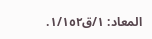المعاد: ١/ق١/١٥٢.